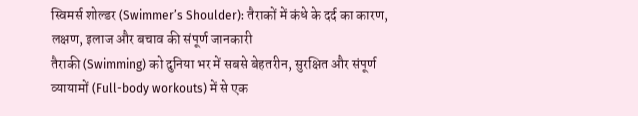स्विमर्स शोल्डर (Swimmer’s Shoulder): तैराकों में कंधे के दर्द का कारण, लक्षण, इलाज और बचाव की संपूर्ण जानकारी
तैराकी (Swimming) को दुनिया भर में सबसे बेहतरीन, सुरक्षित और संपूर्ण व्यायामों (Full-body workouts) में से एक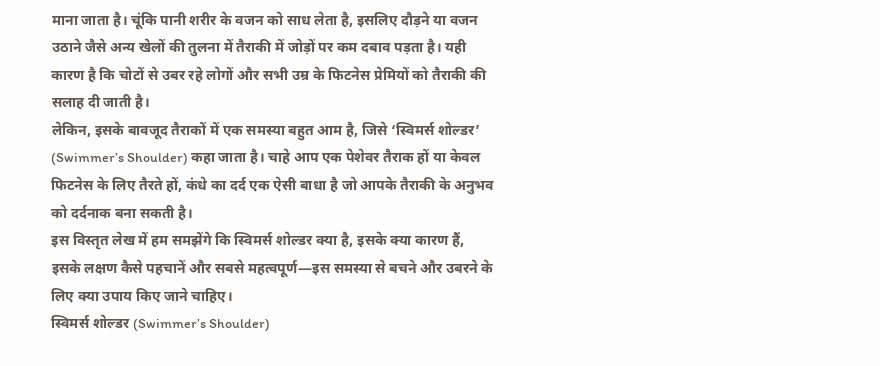माना जाता है। चूंकि पानी शरीर के वजन को साध लेता है, इसलिए दौड़ने या वजन उठाने जैसे अन्य खेलों की तुलना में तैराकी में जोड़ों पर कम दबाव पड़ता है। यही कारण है कि चोटों से उबर रहे लोगों और सभी उम्र के फिटनेस प्रेमियों को तैराकी की सलाह दी जाती है।
लेकिन, इसके बावजूद तैराकों में एक समस्या बहुत आम है, जिसे ‘स्विमर्स शोल्डर’ (Swimmer’s Shoulder) कहा जाता है। चाहे आप एक पेशेवर तैराक हों या केवल फिटनेस के लिए तैरते हों, कंधे का दर्द एक ऐसी बाधा है जो आपके तैराकी के अनुभव को दर्दनाक बना सकती है।
इस विस्तृत लेख में हम समझेंगे कि स्विमर्स शोल्डर क्या है, इसके क्या कारण हैं, इसके लक्षण कैसे पहचानें और सबसे महत्वपूर्ण—इस समस्या से बचने और उबरने के लिए क्या उपाय किए जाने चाहिए।
स्विमर्स शोल्डर (Swimmer’s Shoulder)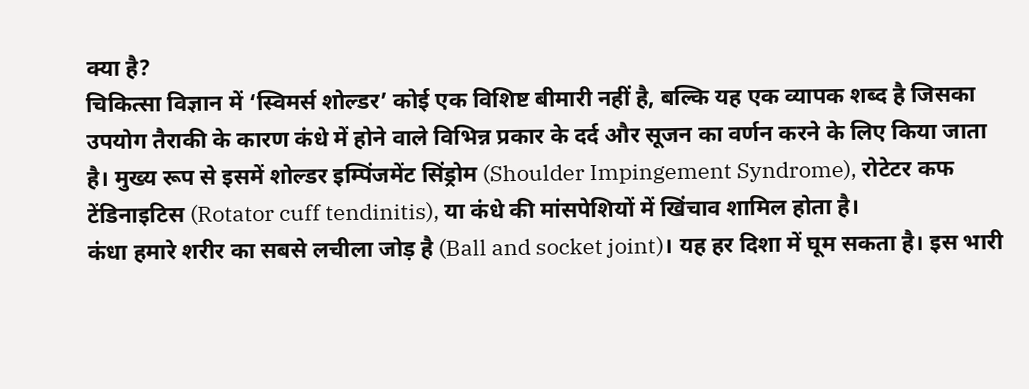क्या है?
चिकित्सा विज्ञान में ‘स्विमर्स शोल्डर’ कोई एक विशिष्ट बीमारी नहीं है, बल्कि यह एक व्यापक शब्द है जिसका उपयोग तैराकी के कारण कंधे में होने वाले विभिन्न प्रकार के दर्द और सूजन का वर्णन करने के लिए किया जाता है। मुख्य रूप से इसमें शोल्डर इम्पिंजमेंट सिंड्रोम (Shoulder Impingement Syndrome), रोटेटर कफ टेंडिनाइटिस (Rotator cuff tendinitis), या कंधे की मांसपेशियों में खिंचाव शामिल होता है।
कंधा हमारे शरीर का सबसे लचीला जोड़ है (Ball and socket joint)। यह हर दिशा में घूम सकता है। इस भारी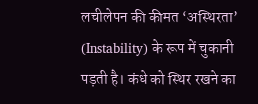लचीलेपन की कीमत ‘अस्थिरता’ (Instability) के रूप में चुकानी पड़ती है। कंधे को स्थिर रखने का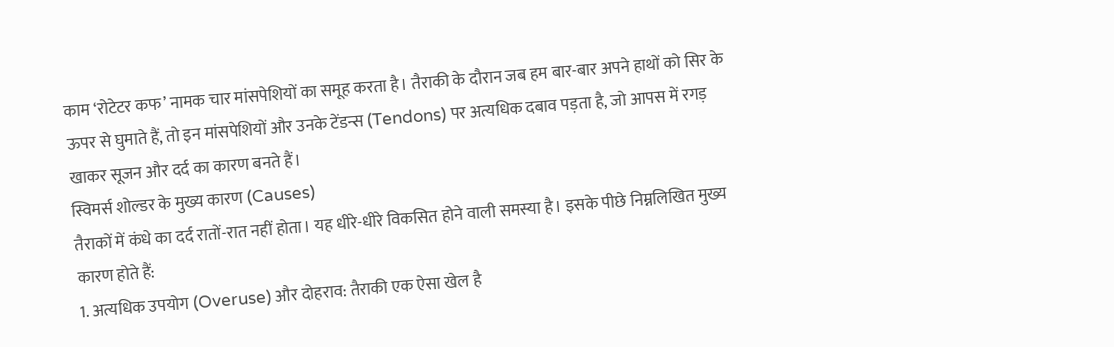काम ‘रोटेटर कफ’ नामक चार मांसपेशियों का समूह करता है। तैराकी के दौरान जब हम बार-बार अपने हाथों को सिर के ऊपर से घुमाते हैं, तो इन मांसपेशियों और उनके टेंडन्स (Tendons) पर अत्यधिक दबाव पड़ता है, जो आपस में रगड़ खाकर सूजन और दर्द का कारण बनते हैं।
स्विमर्स शोल्डर के मुख्य कारण (Causes)
तैराकों में कंधे का दर्द रातों-रात नहीं होता। यह धीरे-धीरे विकसित होने वाली समस्या है। इसके पीछे निम्नलिखित मुख्य कारण होते हैं:
1. अत्यधिक उपयोग (Overuse) और दोहराव: तैराकी एक ऐसा खेल है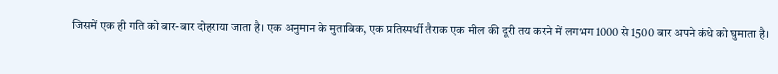जिसमें एक ही गति को बार-बार दोहराया जाता है। एक अनुमान के मुताबिक, एक प्रतिस्पर्धी तैराक एक मील की दूरी तय करने में लगभग 1000 से 1500 बार अपने कंधे को घुमाता है।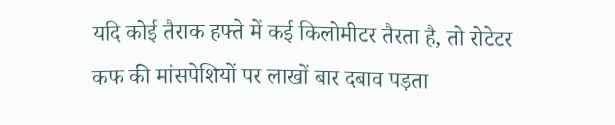यदि कोई तैराक हफ्ते में कई किलोमीटर तैरता है, तो रोटेटर कफ की मांसपेशियों पर लाखों बार दबाव पड़ता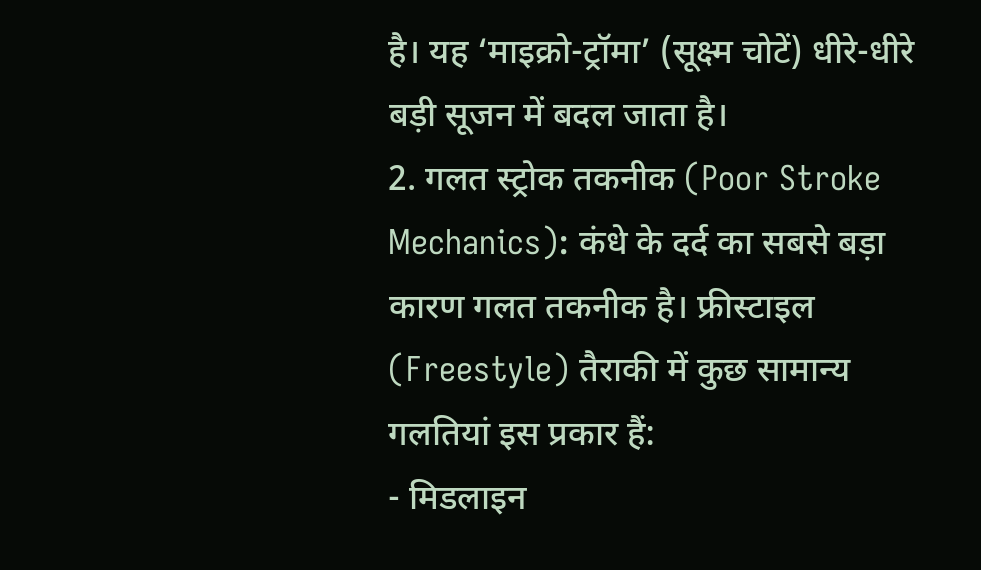है। यह ‘माइक्रो-ट्रॉमा’ (सूक्ष्म चोटें) धीरे-धीरे बड़ी सूजन में बदल जाता है।
2. गलत स्ट्रोक तकनीक (Poor Stroke Mechanics): कंधे के दर्द का सबसे बड़ा कारण गलत तकनीक है। फ्रीस्टाइल (Freestyle) तैराकी में कुछ सामान्य गलतियां इस प्रकार हैं:
- मिडलाइन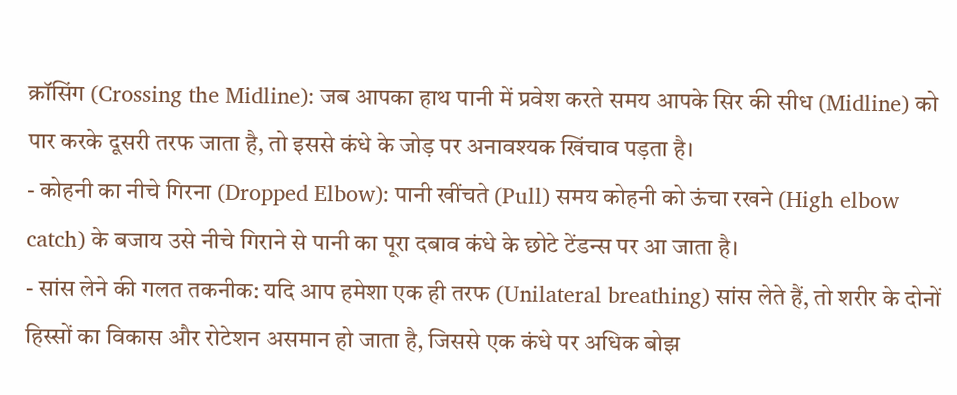क्रॉसिंग (Crossing the Midline): जब आपका हाथ पानी में प्रवेश करते समय आपके सिर की सीध (Midline) को पार करके दूसरी तरफ जाता है, तो इससे कंधे के जोड़ पर अनावश्यक खिंचाव पड़ता है।
- कोहनी का नीचे गिरना (Dropped Elbow): पानी खींचते (Pull) समय कोहनी को ऊंचा रखने (High elbow catch) के बजाय उसे नीचे गिराने से पानी का पूरा दबाव कंधे के छोटे टेंडन्स पर आ जाता है।
- सांस लेने की गलत तकनीक: यदि आप हमेशा एक ही तरफ (Unilateral breathing) सांस लेते हैं, तो शरीर के दोनों हिस्सों का विकास और रोटेशन असमान हो जाता है, जिससे एक कंधे पर अधिक बोझ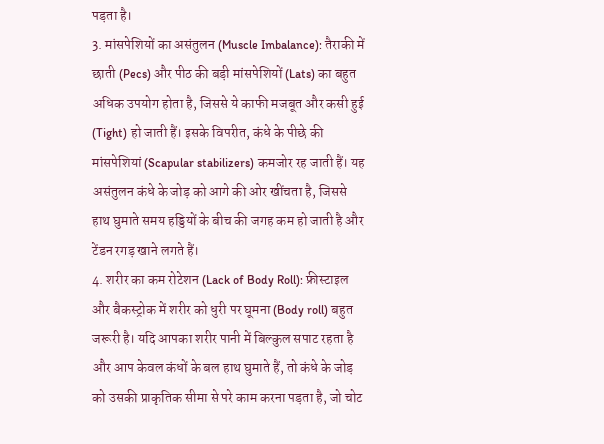पड़ता है।
3. मांसपेशियों का असंतुलन (Muscle Imbalance): तैराकी में छाती (Pecs) और पीठ की बड़ी मांसपेशियों (Lats) का बहुत अधिक उपयोग होता है, जिससे ये काफी मजबूत और कसी हुई (Tight) हो जाती हैं। इसके विपरीत, कंधे के पीछे की मांसपेशियां (Scapular stabilizers) कमजोर रह जाती हैं। यह असंतुलन कंधे के जोड़ को आगे की ओर खींचता है, जिससे हाथ घुमाते समय हड्डियों के बीच की जगह कम हो जाती है और टेंडन रगड़ खाने लगते हैं।
4. शरीर का कम रोटेशन (Lack of Body Roll): फ्रीस्टाइल और बैकस्ट्रोक में शरीर को धुरी पर घूमना (Body roll) बहुत जरूरी है। यदि आपका शरीर पानी में बिल्कुल सपाट रहता है और आप केवल कंधों के बल हाथ घुमाते हैं, तो कंधे के जोड़ को उसकी प्राकृतिक सीमा से परे काम करना पड़ता है, जो चोट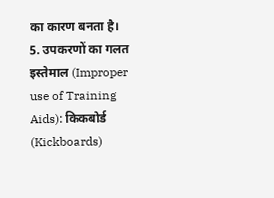का कारण बनता है।
5. उपकरणों का गलत इस्तेमाल (Improper use of Training Aids): किकबोर्ड (Kickboards)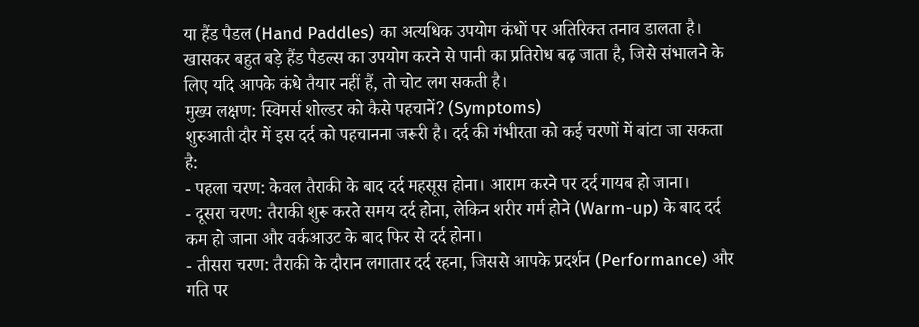या हैंड पैडल (Hand Paddles) का अत्यधिक उपयोग कंधों पर अतिरिक्त तनाव डालता है। खासकर बहुत बड़े हैंड पैडल्स का उपयोग करने से पानी का प्रतिरोध बढ़ जाता है, जिसे संभालने के लिए यदि आपके कंधे तैयार नहीं हैं, तो चोट लग सकती है।
मुख्य लक्षण: स्विमर्स शोल्डर को कैसे पहचानें? (Symptoms)
शुरुआती दौर में इस दर्द को पहचानना जरूरी है। दर्द की गंभीरता को कई चरणों में बांटा जा सकता है:
- पहला चरण: केवल तैराकी के बाद दर्द महसूस होना। आराम करने पर दर्द गायब हो जाना।
- दूसरा चरण: तैराकी शुरू करते समय दर्द होना, लेकिन शरीर गर्म होने (Warm-up) के बाद दर्द कम हो जाना और वर्कआउट के बाद फिर से दर्द होना।
- तीसरा चरण: तैराकी के दौरान लगातार दर्द रहना, जिससे आपके प्रदर्शन (Performance) और गति पर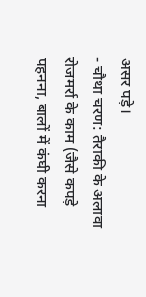असर पड़े।
- चौथा चरण: तैराकी के अलावा रोजमर्रा के काम (जैसे कपड़े पहनना, बालों में कंघी करना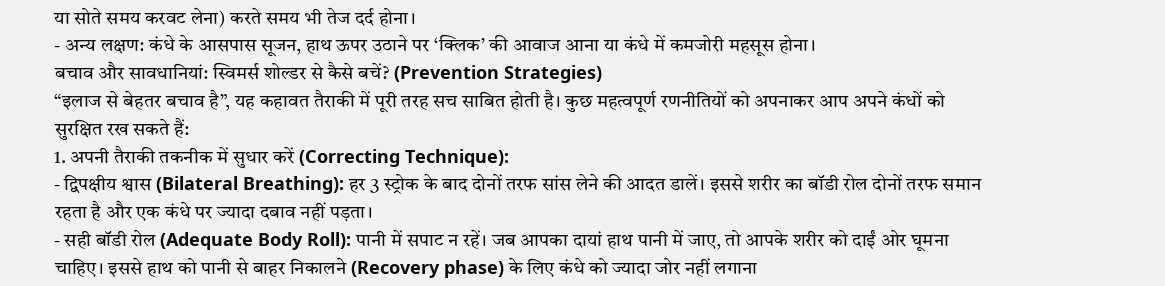या सोते समय करवट लेना) करते समय भी तेज दर्द होना।
- अन्य लक्षण: कंधे के आसपास सूजन, हाथ ऊपर उठाने पर ‘क्लिक’ की आवाज आना या कंधे में कमजोरी महसूस होना।
बचाव और सावधानियां: स्विमर्स शोल्डर से कैसे बचें? (Prevention Strategies)
“इलाज से बेहतर बचाव है”, यह कहावत तैराकी में पूरी तरह सच साबित होती है। कुछ महत्वपूर्ण रणनीतियों को अपनाकर आप अपने कंधों को सुरक्षित रख सकते हैं:
1. अपनी तैराकी तकनीक में सुधार करें (Correcting Technique):
- द्विपक्षीय श्वास (Bilateral Breathing): हर 3 स्ट्रोक के बाद दोनों तरफ सांस लेने की आदत डालें। इससे शरीर का बॉडी रोल दोनों तरफ समान रहता है और एक कंधे पर ज्यादा दबाव नहीं पड़ता।
- सही बॉडी रोल (Adequate Body Roll): पानी में सपाट न रहें। जब आपका दायां हाथ पानी में जाए, तो आपके शरीर को दाईं ओर घूमना चाहिए। इससे हाथ को पानी से बाहर निकालने (Recovery phase) के लिए कंधे को ज्यादा जोर नहीं लगाना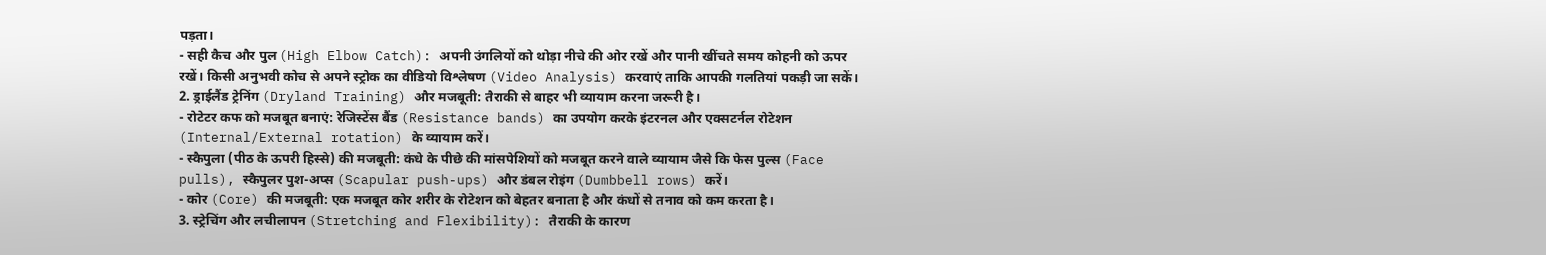पड़ता।
- सही कैच और पुल (High Elbow Catch): अपनी उंगलियों को थोड़ा नीचे की ओर रखें और पानी खींचते समय कोहनी को ऊपर रखें। किसी अनुभवी कोच से अपने स्ट्रोक का वीडियो विश्लेषण (Video Analysis) करवाएं ताकि आपकी गलतियां पकड़ी जा सकें।
2. ड्राईलैंड ट्रेनिंग (Dryland Training) और मजबूती: तैराकी से बाहर भी व्यायाम करना जरूरी है।
- रोटेटर कफ को मजबूत बनाएं: रेजिस्टेंस बैंड (Resistance bands) का उपयोग करके इंटरनल और एक्सटर्नल रोटेशन (Internal/External rotation) के व्यायाम करें।
- स्कैपुला (पीठ के ऊपरी हिस्से) की मजबूती: कंधे के पीछे की मांसपेशियों को मजबूत करने वाले व्यायाम जैसे कि फेस पुल्स (Face pulls), स्कैपुलर पुश-अप्स (Scapular push-ups) और डंबल रोइंग (Dumbbell rows) करें।
- कोर (Core) की मजबूती: एक मजबूत कोर शरीर के रोटेशन को बेहतर बनाता है और कंधों से तनाव को कम करता है।
3. स्ट्रेचिंग और लचीलापन (Stretching and Flexibility): तैराकी के कारण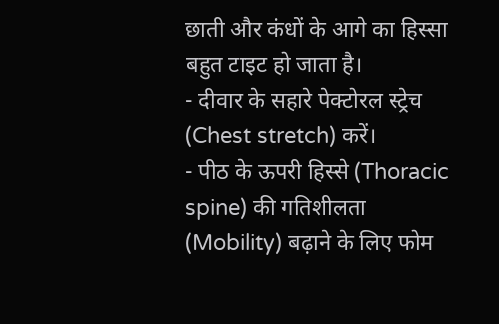छाती और कंधों के आगे का हिस्सा बहुत टाइट हो जाता है।
- दीवार के सहारे पेक्टोरल स्ट्रेच (Chest stretch) करें।
- पीठ के ऊपरी हिस्से (Thoracic spine) की गतिशीलता (Mobility) बढ़ाने के लिए फोम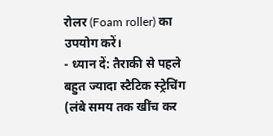रोलर (Foam roller) का उपयोग करें।
- ध्यान दें: तैराकी से पहले बहुत ज्यादा स्टैटिक स्ट्रेचिंग (लंबे समय तक खींच कर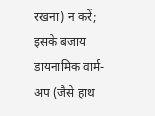रखना) न करें; इसके बजाय डायनामिक वार्म-अप (जैसे हाथ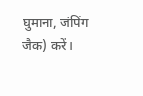घुमाना, जंपिंग जैक) करें।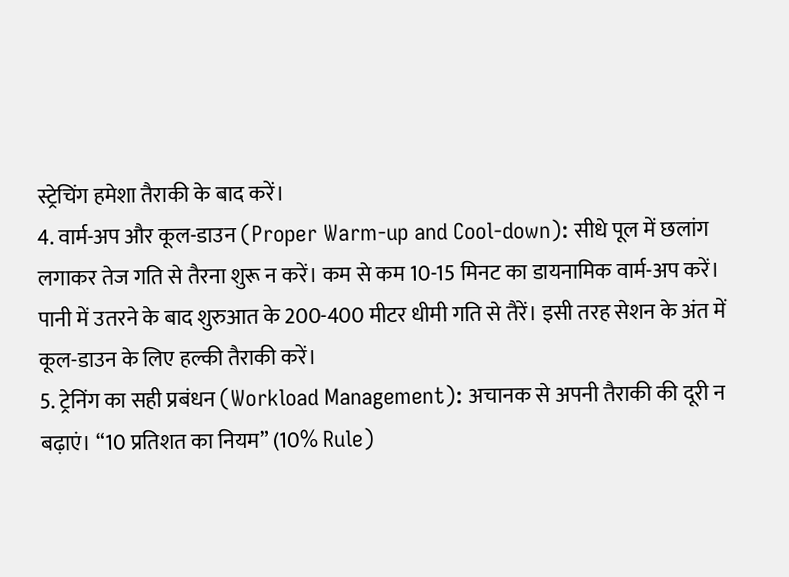स्ट्रेचिंग हमेशा तैराकी के बाद करें।
4. वार्म-अप और कूल-डाउन (Proper Warm-up and Cool-down): सीधे पूल में छलांग लगाकर तेज गति से तैरना शुरू न करें। कम से कम 10-15 मिनट का डायनामिक वार्म-अप करें। पानी में उतरने के बाद शुरुआत के 200-400 मीटर धीमी गति से तैरें। इसी तरह सेशन के अंत में कूल-डाउन के लिए हल्की तैराकी करें।
5. ट्रेनिंग का सही प्रबंधन (Workload Management): अचानक से अपनी तैराकी की दूरी न बढ़ाएं। “10 प्रतिशत का नियम” (10% Rule)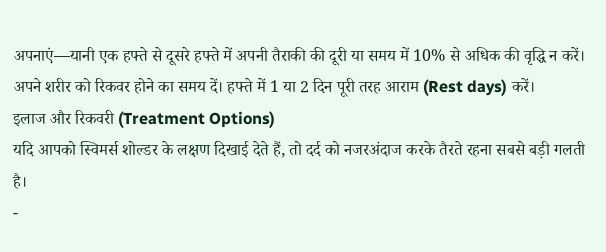अपनाएं—यानी एक हफ्ते से दूसरे हफ्ते में अपनी तैराकी की दूरी या समय में 10% से अधिक की वृद्धि न करें। अपने शरीर को रिकवर होने का समय दें। हफ्ते में 1 या 2 दिन पूरी तरह आराम (Rest days) करें।
इलाज और रिकवरी (Treatment Options)
यदि आपको स्विमर्स शोल्डर के लक्षण दिखाई देते हैं, तो दर्द को नजरअंदाज करके तैरते रहना सबसे बड़ी गलती है।
-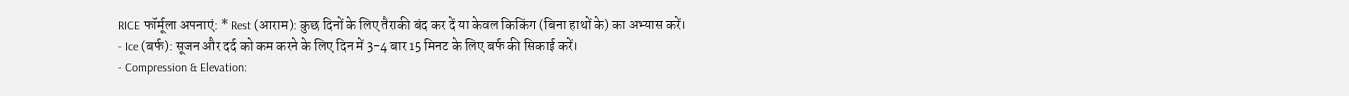RICE फॉर्मूला अपनाएं: * Rest (आराम): कुछ दिनों के लिए तैराकी बंद कर दें या केवल किकिंग (बिना हाथों के) का अभ्यास करें।
- Ice (बर्फ): सूजन और दर्द को कम करने के लिए दिन में 3-4 बार 15 मिनट के लिए बर्फ की सिकाई करें।
- Compression & Elevation: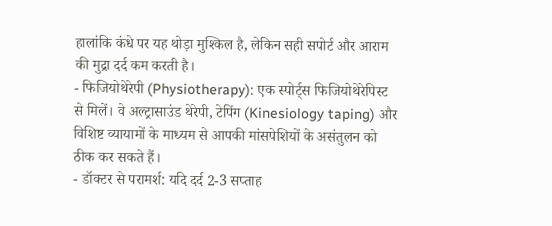हालांकि कंधे पर यह थोड़ा मुश्किल है, लेकिन सही सपोर्ट और आराम की मुद्रा दर्द कम करती है।
- फिजियोथेरेपी (Physiotherapy): एक स्पोर्ट्स फिजियोथेरेपिस्ट से मिलें। वे अल्ट्रासाउंड थेरेपी, टेपिंग (Kinesiology taping) और विशिष्ट व्यायामों के माध्यम से आपकी मांसपेशियों के असंतुलन को ठीक कर सकते हैं।
- डॉक्टर से परामर्श: यदि दर्द 2-3 सप्ताह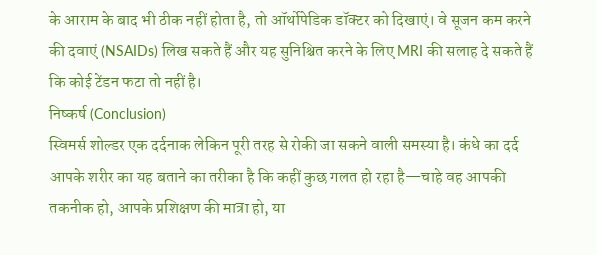के आराम के बाद भी ठीक नहीं होता है, तो ऑर्थोपेडिक डॉक्टर को दिखाएं। वे सूजन कम करने की दवाएं (NSAIDs) लिख सकते हैं और यह सुनिश्चित करने के लिए MRI की सलाह दे सकते हैं कि कोई टेंडन फटा तो नहीं है।
निष्कर्ष (Conclusion)
स्विमर्स शोल्डर एक दर्दनाक लेकिन पूरी तरह से रोकी जा सकने वाली समस्या है। कंधे का दर्द आपके शरीर का यह बताने का तरीका है कि कहीं कुछ गलत हो रहा है—चाहे वह आपकी तकनीक हो, आपके प्रशिक्षण की मात्रा हो, या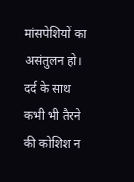मांसपेशियों का असंतुलन हो। दर्द के साथ कभी भी तैरने की कोशिश न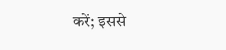करें; इससे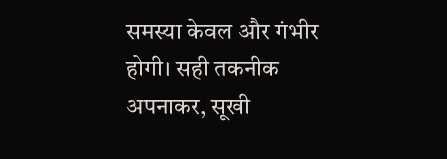समस्या केवल और गंभीर होगी। सही तकनीक अपनाकर, सूखी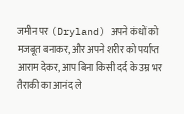जमीन पर (Dryland) अपने कंधों को मजबूत बनाकर, और अपने शरीर को पर्याप्त आराम देकर, आप बिना किसी दर्द के उम्र भर तैराकी का आनंद ले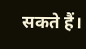सकते हैं।